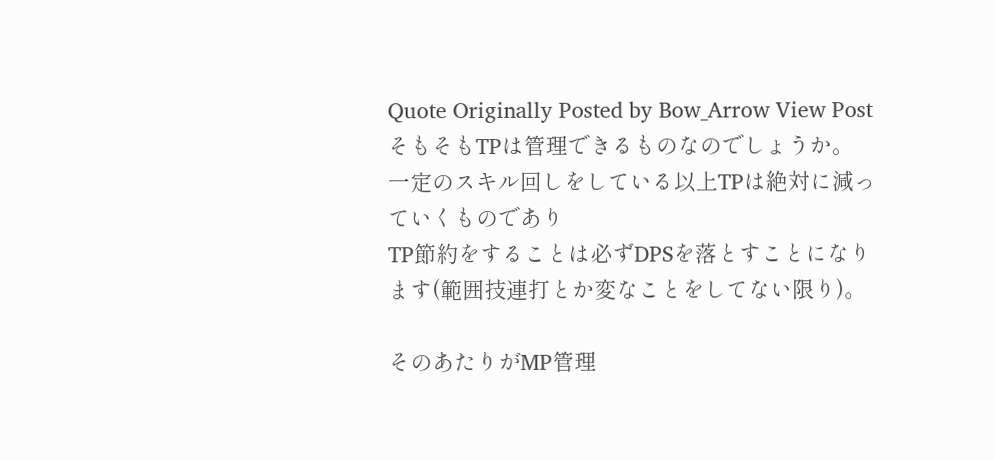Quote Originally Posted by Bow_Arrow View Post
そもそもTPは管理できるものなのでしょうか。
一定のスキル回しをしている以上TPは絶対に減っていくものであり
TP節約をすることは必ずDPSを落とすことになります(範囲技連打とか変なことをしてない限り)。

そのあたりがMP管理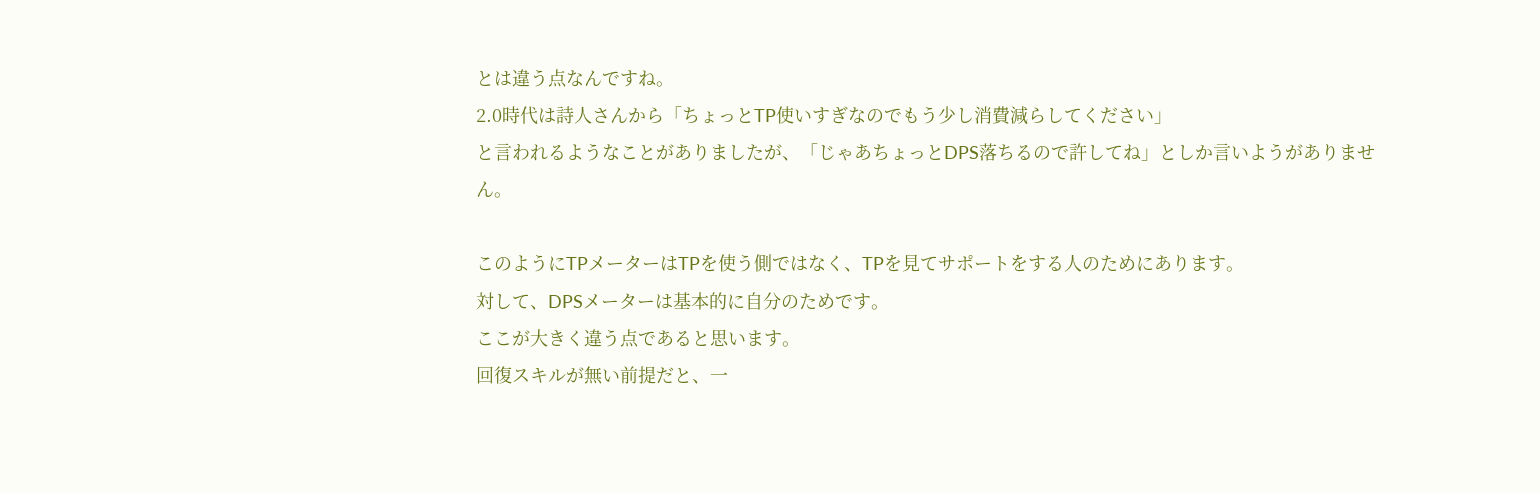とは違う点なんですね。
2.0時代は詩人さんから「ちょっとTP使いすぎなのでもう少し消費減らしてください」
と言われるようなことがありましたが、「じゃあちょっとDPS落ちるので許してね」としか言いようがありません。

このようにTPメーターはTPを使う側ではなく、TPを見てサポートをする人のためにあります。
対して、DPSメーターは基本的に自分のためです。
ここが大きく違う点であると思います。
回復スキルが無い前提だと、一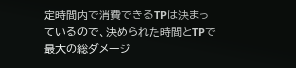定時間内で消費できるTPは決まっているので、決められた時間とTPで最大の総ダメージ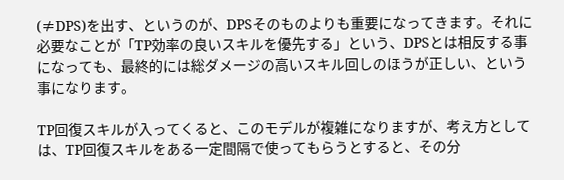(≠DPS)を出す、というのが、DPSそのものよりも重要になってきます。それに必要なことが「TP効率の良いスキルを優先する」という、DPSとは相反する事になっても、最終的には総ダメージの高いスキル回しのほうが正しい、という事になります。

TP回復スキルが入ってくると、このモデルが複雑になりますが、考え方としては、TP回復スキルをある一定間隔で使ってもらうとすると、その分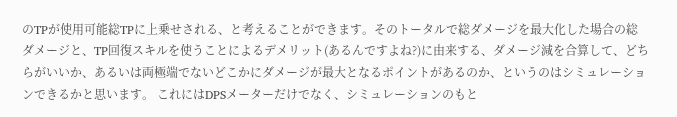のTPが使用可能総TPに上乗せされる、と考えることができます。そのトータルで総ダメージを最大化した場合の総ダメージと、TP回復スキルを使うことによるデメリット(あるんですよね?)に由来する、ダメージ減を合算して、どちらがいいか、あるいは両極端でないどこかにダメージが最大となるポイントがあるのか、というのはシミュレーションできるかと思います。 これにはDPSメーターだけでなく、シミュレーションのもと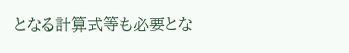となる計算式等も必要とな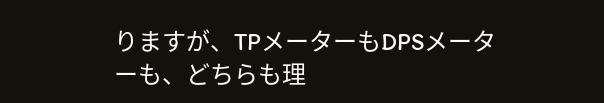りますが、TPメーターもDPSメーターも、どちらも理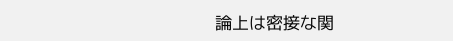論上は密接な関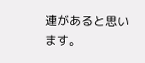連があると思います。